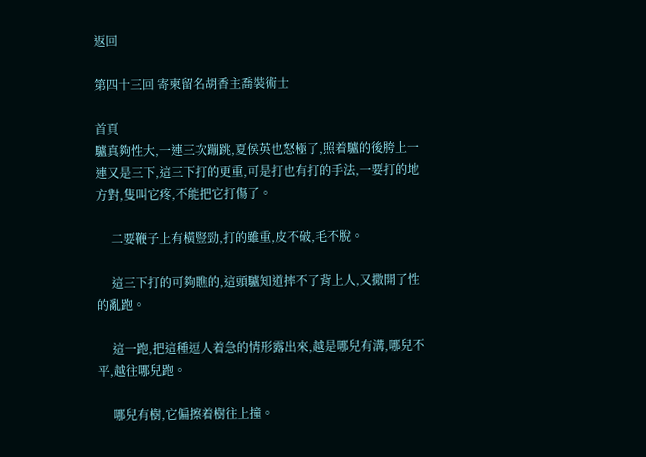返回

第四十三回 寄柬留名胡香主喬裝術士

首頁
驢真夠性大,一連三次蹦跳,夏侯英也怒極了,照着驢的後胯上一連又是三下,這三下打的更重,可是打也有打的手法,一要打的地方對,隻叫它疼,不能把它打傷了。

     二要鞭子上有橫豎勁,打的雖重,皮不破,毛不脫。

     這三下打的可夠瞧的,這頭驢知道摔不了背上人,又撒開了性的亂跑。

     這一跑,把這種逗人着急的情形露出來,越是哪兒有溝,哪兒不平,越往哪兒跑。

     哪兒有樹,它偏擦着樹往上撞。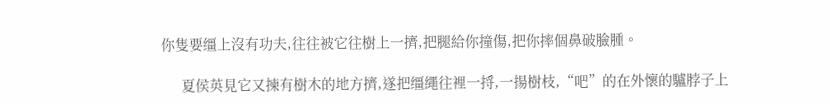你隻要缰上沒有功夫,往往被它往樹上一擠,把腿給你撞傷,把你摔個鼻破臉腫。

     夏侯英見它又揀有樹木的地方擠,遂把缰繩往裡一捋,一揚樹枝,“吧”的在外懷的驢脖子上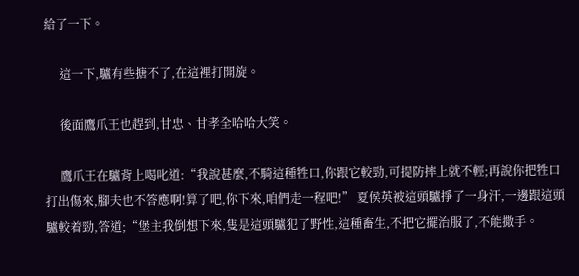給了一下。

     這一下,驢有些搪不了,在這裡打開旋。

     後面鷹爪王也趕到,甘忠、甘孝全哈哈大笑。

     鷹爪王在驢背上喝叱道:“我說甚麼,不騎這種牲口,你跟它較勁,可提防摔上就不輕;再說你把牲口打出傷來,腳夫也不答應啊!算了吧,你下來,咱們走一程吧!” 夏侯英被這頭驢掙了一身汗,一邊跟這頭驢較着勁,答道;“堡主我倒想下來,隻是這頭驢犯了野性,這種畜生,不把它擺治服了,不能撒手。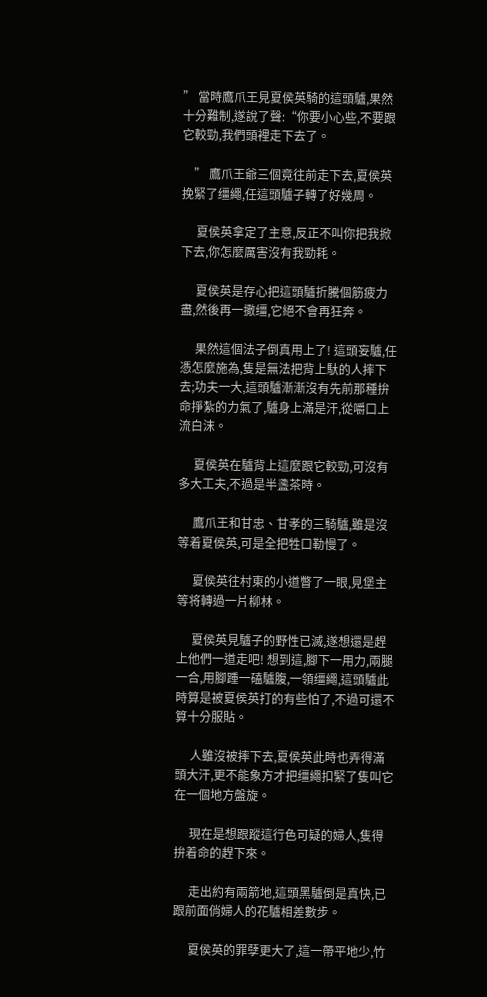” 當時鷹爪王見夏侯英騎的這頭驢,果然十分難制,遂說了聲:“你要小心些,不要跟它較勁,我們頭裡走下去了。

    ” 鷹爪王爺三個竟往前走下去,夏侯英挽緊了缰繩,任這頭驢子轉了好幾周。

     夏侯英拿定了主意,反正不叫你把我掀下去,你怎麼厲害沒有我勁耗。

     夏侯英是存心把這頭驢折騰個筋疲力盡,然後再一撒缰,它絕不會再狂奔。

     果然這個法子倒真用上了! 這頭妄驢,任憑怎麼施為,隻是無法把背上馱的人摔下去;功夫一大,這頭驢漸漸沒有先前那種拚命掙紮的力氣了,驢身上滿是汗,從嚼口上流白沫。

     夏侯英在驢背上這麼跟它較勁,可沒有多大工夫,不過是半盞茶時。

     鷹爪王和甘忠、甘孝的三騎驢,雖是沒等着夏侯英,可是全把牲口勒慢了。

     夏侯英往村東的小道瞥了一眼,見堡主等将轉過一片柳林。

     夏侯英見驢子的野性已滅,遂想還是趕上他們一道走吧! 想到這,腳下一用力,兩腿一合,用腳踵一磕驢腹,一領缰繩,這頭驢此時算是被夏侯英打的有些怕了,不過可還不算十分服貼。

     人雖沒被摔下去,夏侯英此時也弄得滿頭大汗,更不能象方才把缰繩扣緊了隻叫它在一個地方盤旋。

     現在是想跟蹤這行色可疑的婦人,隻得拚着命的趕下來。

     走出約有兩箭地,這頭黑驢倒是真快,已跟前面俏婦人的花驢相差數步。

     夏侯英的罪孽更大了,這一帶平地少,竹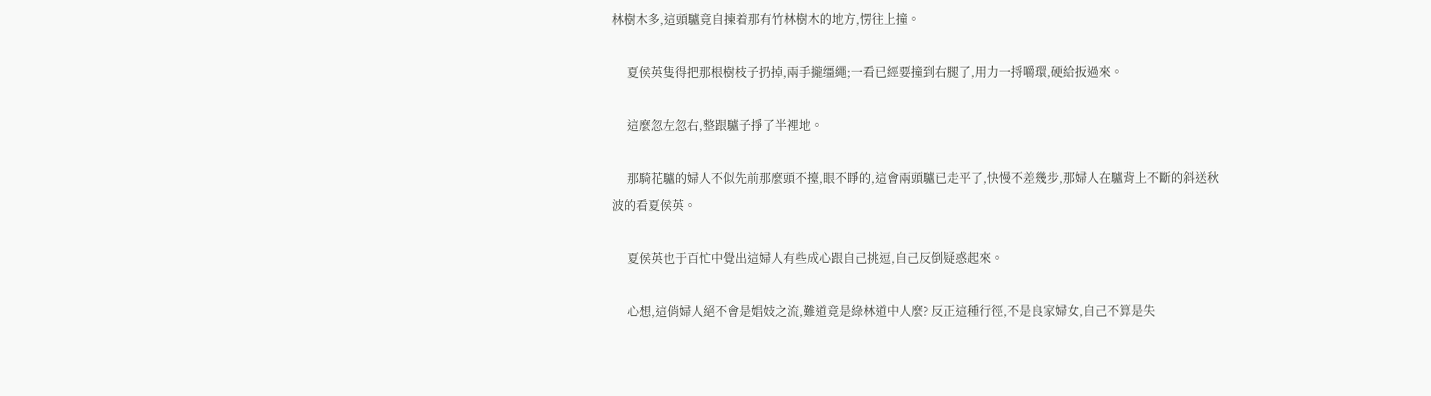林樹木多,這頭驢竟自揀着那有竹林樹木的地方,愣往上撞。

     夏侯英隻得把那根樹枝子扔掉,兩手攏缰繩;一看已經要撞到右腿了,用力一捋嚼環,硬給扳過來。

     這麼忽左忽右,整跟驢子掙了半裡地。

     那騎花驢的婦人不似先前那麼頭不擡,眼不睜的,這會兩頭驢已走平了,快慢不差幾步,那婦人在驢背上不斷的斜送秋波的看夏侯英。

     夏侯英也于百忙中覺出這婦人有些成心跟自己挑逗,自己反倒疑惑起來。

     心想,這俏婦人絕不會是娼妓之流,難道竟是綠林道中人麼? 反正這種行徑,不是良家婦女,自己不算是失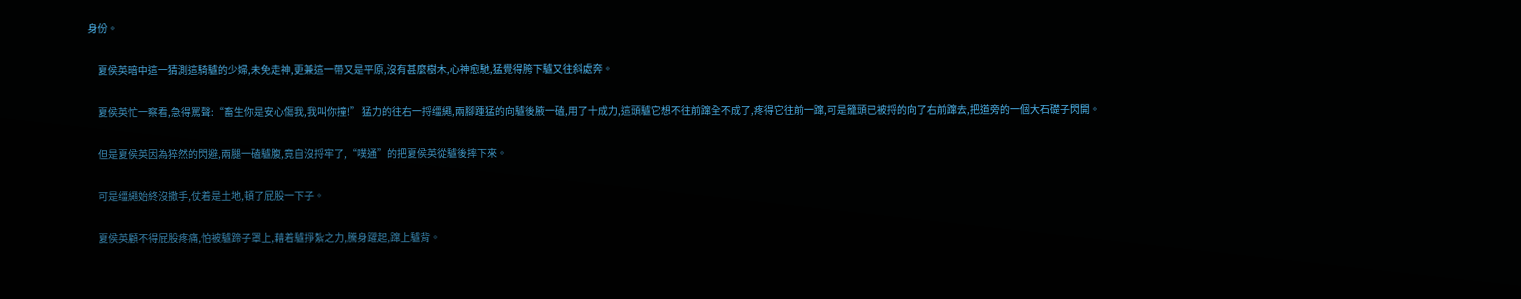身份。

     夏侯英暗中這一猜測這騎驢的少婦,未免走神,更兼這一帶又是平原,沒有甚麼樹木,心神愈馳,猛覺得胯下驢又往斜處奔。

     夏侯英忙一察看,急得罵聲:“畜生你是安心傷我,我叫你撞!” 猛力的往右一捋缰繩,兩腳踵猛的向驢後腋一磕,用了十成力,這頭驢它想不往前蹿全不成了,疼得它往前一蹿,可是籠頭已被捋的向了右前蹿去,把道旁的一個大石礎子閃開。

     但是夏侯英因為猝然的閃避,兩腿一磕驢腹,竟自沒捋牢了,“噗通”的把夏侯英從驢後摔下來。

     可是缰繩始終沒撒手,仗着是土地,頓了屁股一下子。

     夏侯英顧不得屁股疼痛,怕被驢蹄子罩上,藉着驢掙紮之力,騰身躍起,蹿上驢背。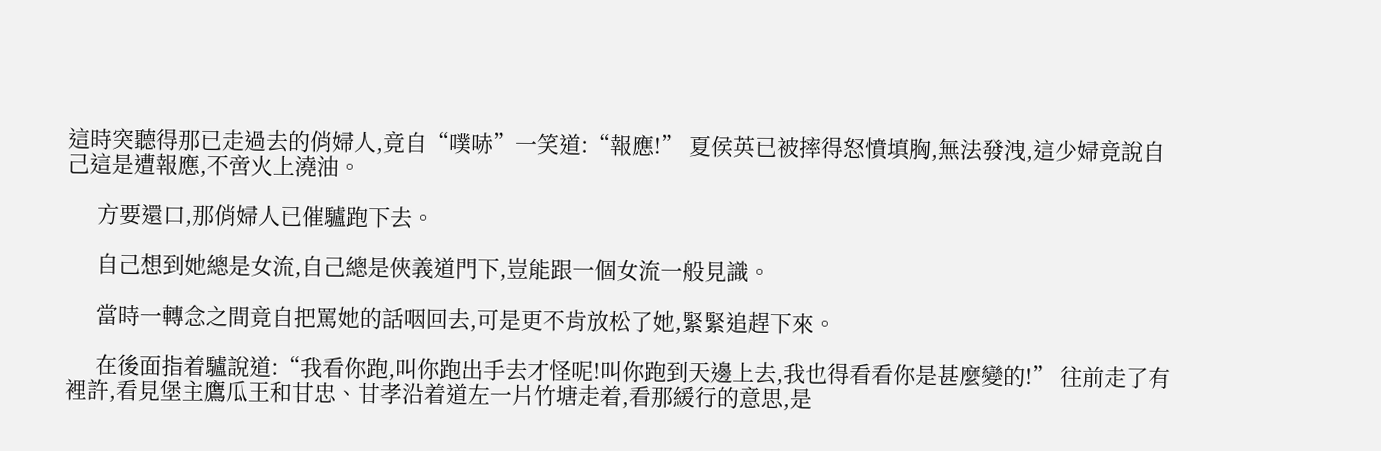這時突聽得那已走過去的俏婦人,竟自“噗哧”一笑道:“報應!” 夏侯英已被摔得怒憤填胸,無法發洩,這少婦竟說自己這是遭報應,不啻火上澆油。

     方要還口,那俏婦人已催驢跑下去。

     自己想到她總是女流,自己總是俠義道門下,豈能跟一個女流一般見識。

     當時一轉念之間竟自把罵她的話咽回去,可是更不肯放松了她,緊緊追趕下來。

     在後面指着驢說道:“我看你跑,叫你跑出手去才怪呢!叫你跑到天邊上去,我也得看看你是甚麼變的!” 往前走了有裡許,看見堡主鷹瓜王和甘忠、甘孝沿着道左一片竹塘走着,看那緩行的意思,是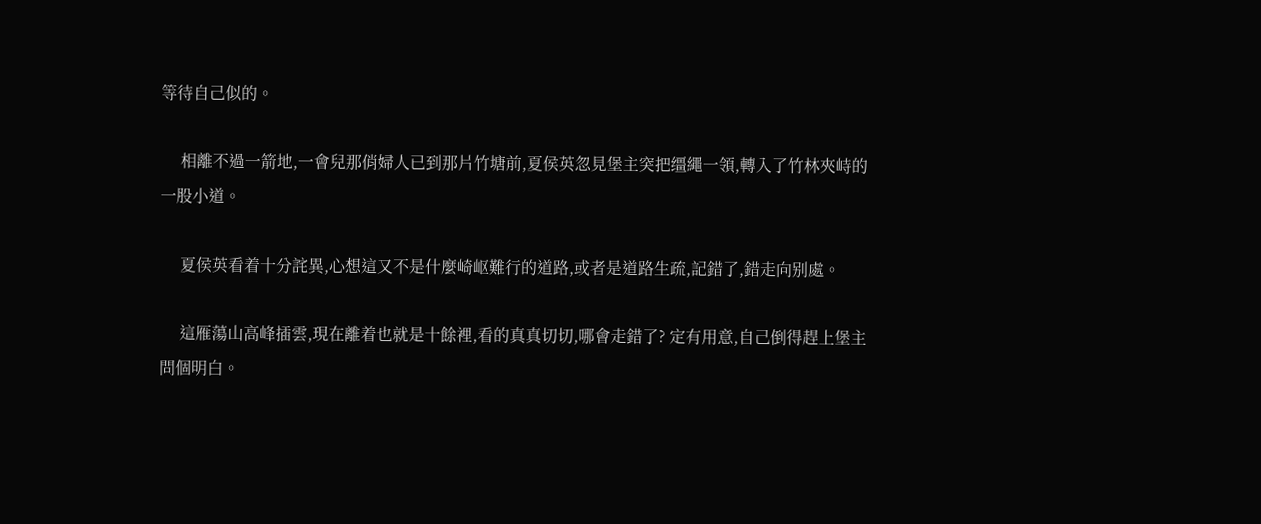等待自己似的。

     相離不過一箭地,一會兒那俏婦人已到那片竹塘前,夏侯英忽見堡主突把缰繩一領,轉入了竹林夾峙的一股小道。

     夏侯英看着十分詫異,心想這又不是什麼崎岖難行的道路,或者是道路生疏,記錯了,錯走向别處。

     這雁蕩山高峰插雲,現在離着也就是十餘裡,看的真真切切,哪會走錯了? 定有用意,自己倒得趕上堡主問個明白。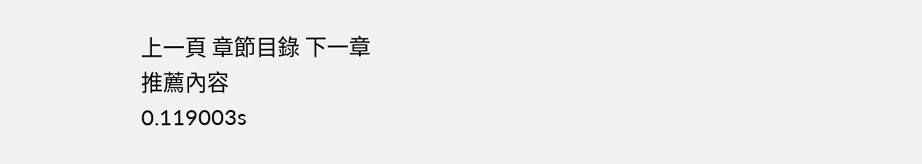上一頁 章節目錄 下一章
推薦內容
0.119003s